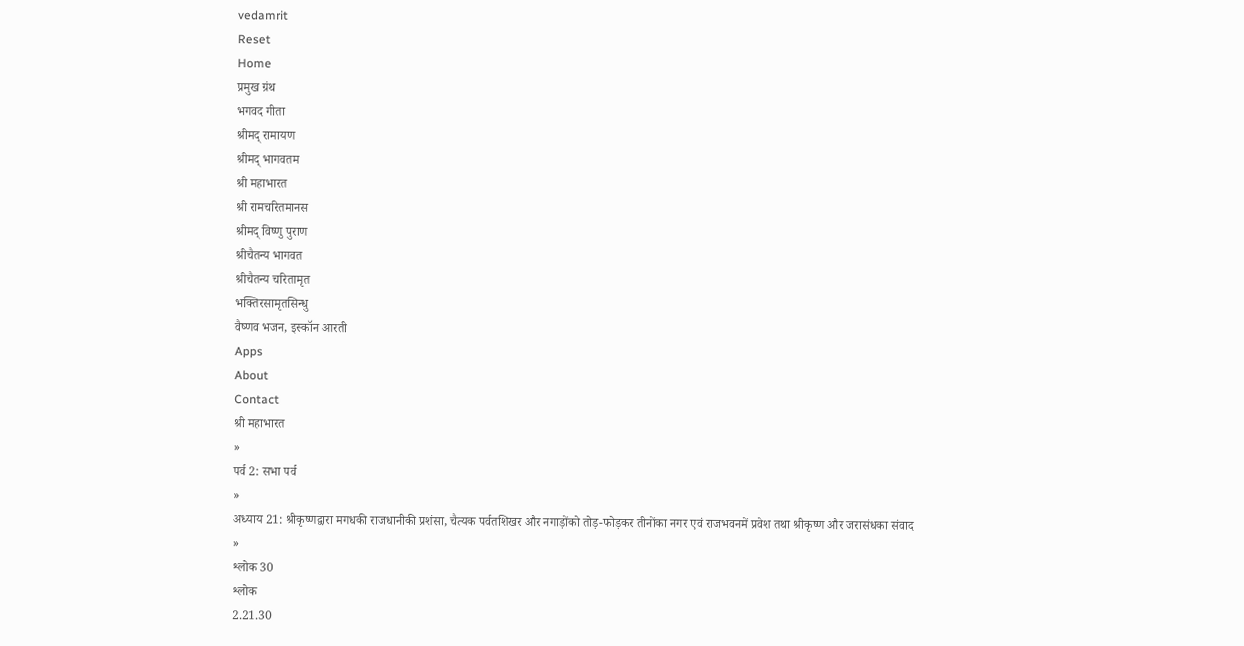vedamrit
Reset
Home
प्रमुख ग्रंथ
भगवद गीता
श्रीमद् रामायण
श्रीमद् भागवतम
श्री महाभारत
श्री रामचरितमानस
श्रीमद् विष्णु पुराण
श्रीचैतन्य भागवत
श्रीचैतन्य चरितामृत
भक्तिरसामृतसिन्धु
वैष्णव भजन, इस्कॉन आरती
Apps
About
Contact
श्री महाभारत
»
पर्व 2: सभा पर्व
»
अध्याय 21: श्रीकृष्णद्वारा मगधकी राजधानीकी प्रशंसा, चैत्यक पर्वतशिखर और नगाड़ोंको तोड़-फोड़कर तीनोंका नगर एवं राजभवनमें प्रवेश तथा श्रीकृष्ण और जरासंधका संवाद
»
श्लोक 30
श्लोक
2.21.30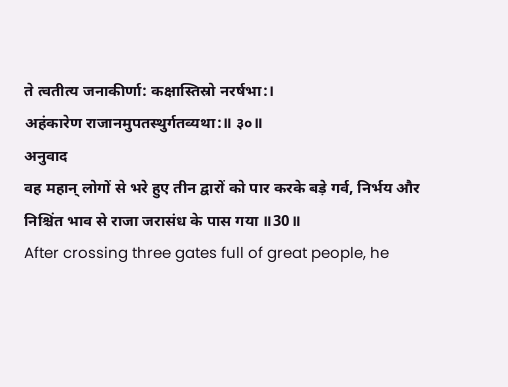ते त्वतीत्य जनाकीर्णा: कक्षास्तिस्रो नरर्षभा:।
अहंकारेण राजानमुपतस्थुर्गतव्यथा:॥ ३०॥
अनुवाद
वह महान् लोगों से भरे हुए तीन द्वारों को पार करके बड़े गर्व, निर्भय और निश्चिंत भाव से राजा जरासंध के पास गया ॥30॥
After crossing three gates full of great people, he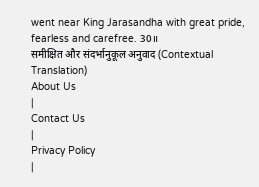went near King Jarasandha with great pride, fearless and carefree. 30॥
समीक्षित और संदर्भानुकूल अनुवाद (Contextual Translation)
About Us
|
Contact Us
|
Privacy Policy
|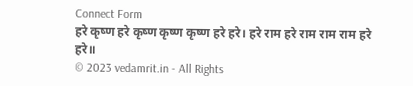Connect Form
हरे कृष्ण हरे कृष्ण कृष्ण कृष्ण हरे हरे। हरे राम हरे राम राम राम हरे हरे॥
© 2023 vedamrit.in - All Rights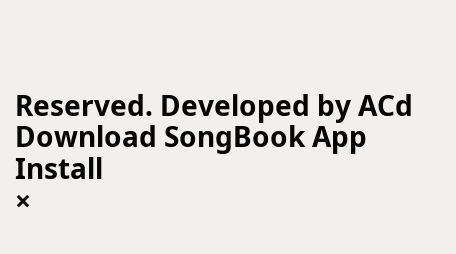Reserved. Developed by ACd
Download SongBook App
Install
×